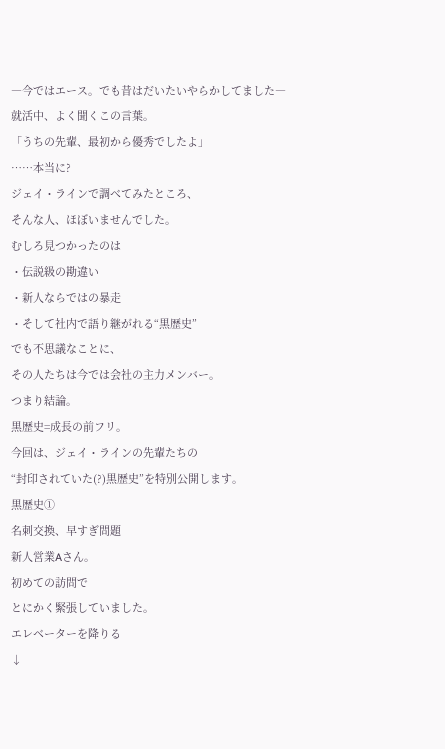―今ではエース。でも昔はだいたいやらかしてました―
就活中、よく聞くこの言葉。
「うちの先輩、最初から優秀でしたよ」
……本当に?
ジェイ・ラインで調べてみたところ、
そんな人、ほぼいませんでした。
むしろ見つかったのは
・伝説級の勘違い
・新人ならではの暴走
・そして社内で語り継がれる“黒歴史”
でも不思議なことに、
その人たちは今では会社の主力メンバー。
つまり結論。
黒歴史=成長の前フリ。
今回は、ジェイ・ラインの先輩たちの
“封印されていた(?)黒歴史”を特別公開します。
黒歴史①
名刺交換、早すぎ問題
新人営業Aさん。
初めての訪問で
とにかく緊張していました。
エレベーターを降りる
↓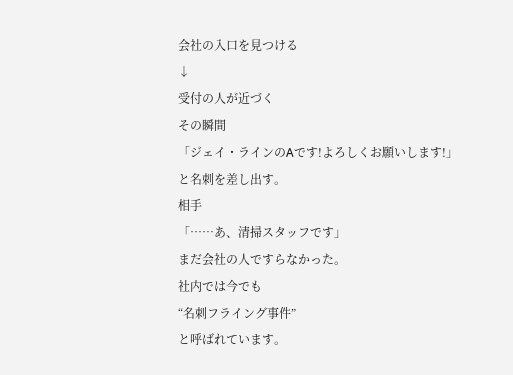会社の入口を見つける
↓
受付の人が近づく
その瞬間
「ジェイ・ラインのAです!よろしくお願いします!」
と名刺を差し出す。
相手
「……あ、清掃スタッフです」
まだ会社の人ですらなかった。
社内では今でも
“名刺フライング事件”
と呼ばれています。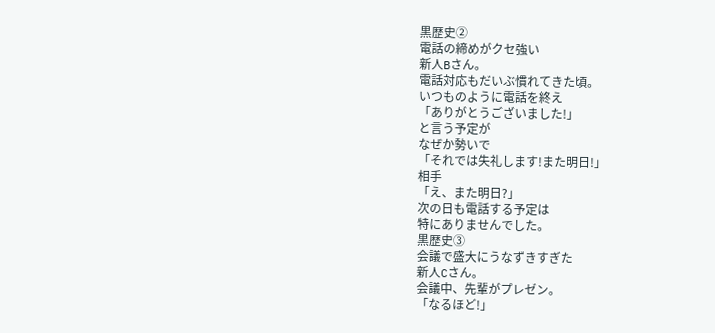黒歴史②
電話の締めがクセ強い
新人Bさん。
電話対応もだいぶ慣れてきた頃。
いつものように電話を終え
「ありがとうございました!」
と言う予定が
なぜか勢いで
「それでは失礼します!また明日!」
相手
「え、また明日?」
次の日も電話する予定は
特にありませんでした。
黒歴史③
会議で盛大にうなずきすぎた
新人Cさん。
会議中、先輩がプレゼン。
「なるほど!」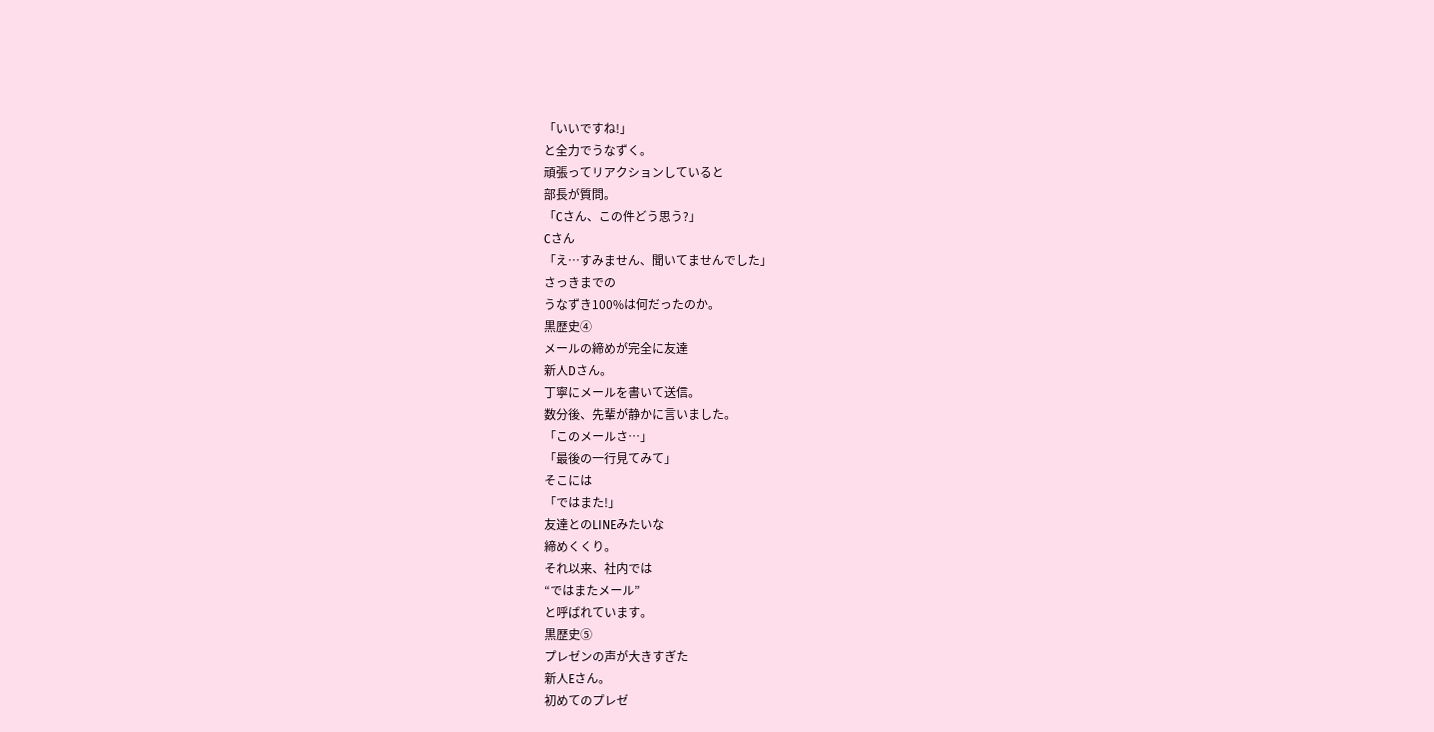「いいですね!」
と全力でうなずく。
頑張ってリアクションしていると
部長が質問。
「Cさん、この件どう思う?」
Cさん
「え…すみません、聞いてませんでした」
さっきまでの
うなずき100%は何だったのか。
黒歴史④
メールの締めが完全に友達
新人Dさん。
丁寧にメールを書いて送信。
数分後、先輩が静かに言いました。
「このメールさ…」
「最後の一行見てみて」
そこには
「ではまた!」
友達とのLINEみたいな
締めくくり。
それ以来、社内では
“ではまたメール”
と呼ばれています。
黒歴史⑤
プレゼンの声が大きすぎた
新人Eさん。
初めてのプレゼ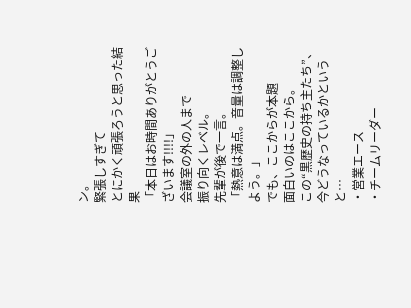ン。
緊張しすぎて
とにかく頑張ろうと思った結果
「本日はお時間ありがとうございます!!!!」
会議室の外の人まで
振り向くレベル。
先輩が後で一言。
「熱意は満点。音量は調整しよう。」
でも、ここからが本題
面白いのはここから。
この“黒歴史の持ち主たち”、
今どうなっているかというと…
・営業エース
・チームリーダー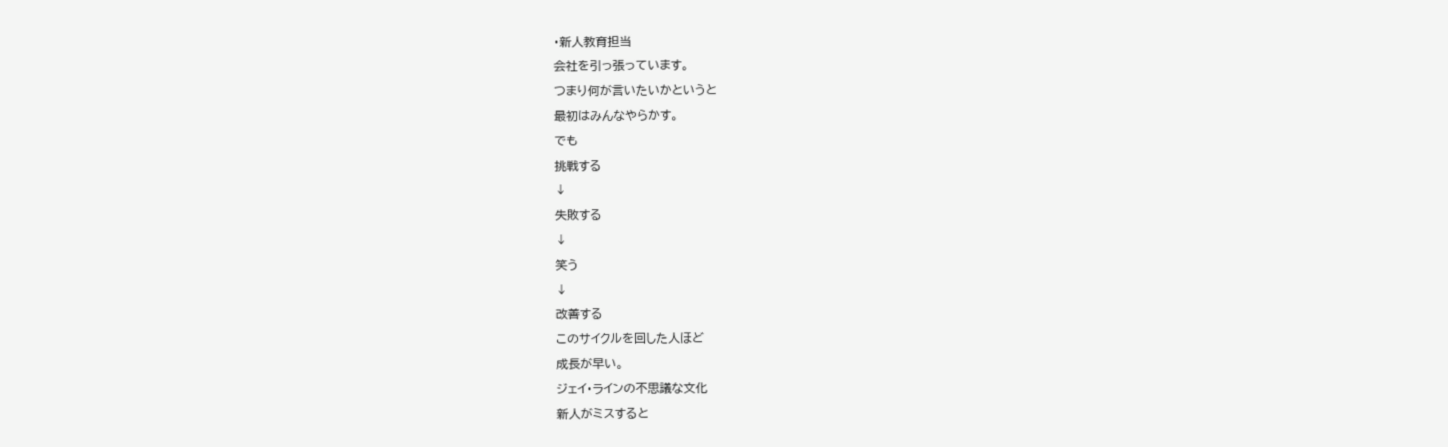・新人教育担当
会社を引っ張っています。
つまり何が言いたいかというと
最初はみんなやらかす。
でも
挑戦する
↓
失敗する
↓
笑う
↓
改善する
このサイクルを回した人ほど
成長が早い。
ジェイ・ラインの不思議な文化
新人がミスすると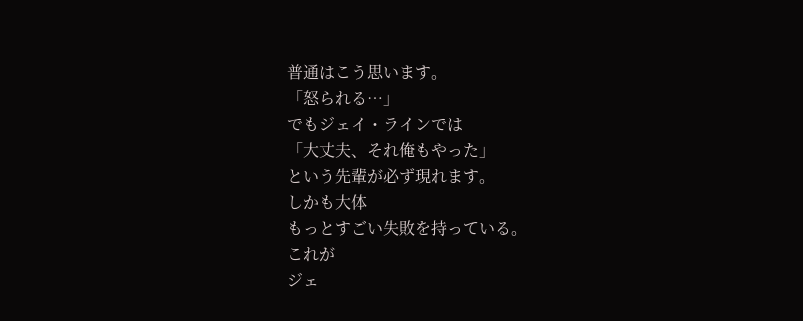普通はこう思います。
「怒られる…」
でもジェイ・ラインでは
「大丈夫、それ俺もやった」
という先輩が必ず現れます。
しかも大体
もっとすごい失敗を持っている。
これが
ジェ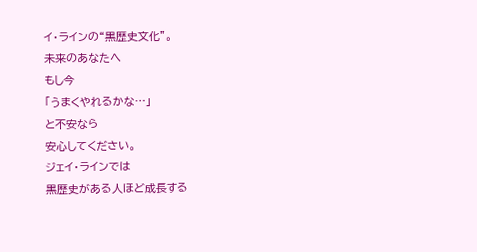イ・ラインの“黒歴史文化”。
未来のあなたへ
もし今
「うまくやれるかな…」
と不安なら
安心してください。
ジェイ・ラインでは
黒歴史がある人ほど成長する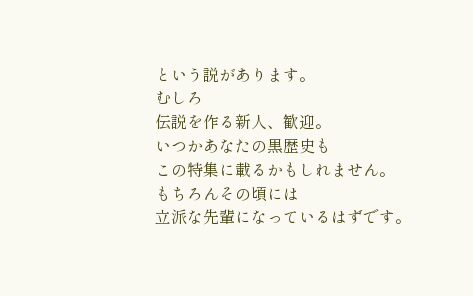という説があります。
むしろ
伝説を作る新人、歓迎。
いつかあなたの黒歴史も
この特集に載るかもしれません。
もちろんその頃には
立派な先輩になっているはずです。